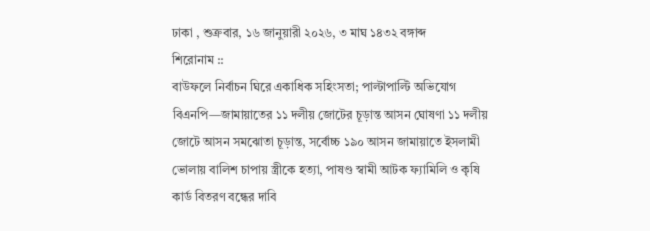ঢাকা , শুক্রবার, ১৬ জানুয়ারী ২০২৬, ৩ মাঘ ১৪৩২ বঙ্গাব্দ
শিরোনাম ::
বাউফলে নির্বাচন ঘিরে একাধিক সহিংসতা; পাল্টাপাল্টি অভিযোগ বিএনপি—জামায়াতের ১১ দলীয় জোটের চূড়ান্ত আসন ঘোষণা ১১ দলীয় জোটে আসন সমঝোতা চূড়ান্ত, সর্বোচ্চ ১৯০ আসন জামায়াতে ইসলামী ভোলায় বালিশ চাপায় স্ত্রীকে হত্যা, পাষণ্ড স্বামী আটক ফ্যামিলি ও কৃষি কার্ড বিতরণ বন্ধের দাবি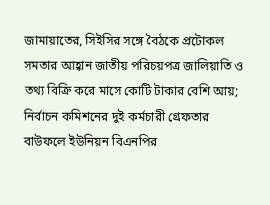জামায়াতের, সিইসির সঙ্গে বৈঠকে প্রটোকল সমতার আহ্বান জাতীয় পরিচয়পত্র জালিয়াতি ও তথ্য বিক্রি করে মাসে কোটি টাকার বেশি আয়; নির্বাচন কমিশনের দুই কর্মচারী গ্রেফতার বাউফলে ইউনিয়ন বিএনপির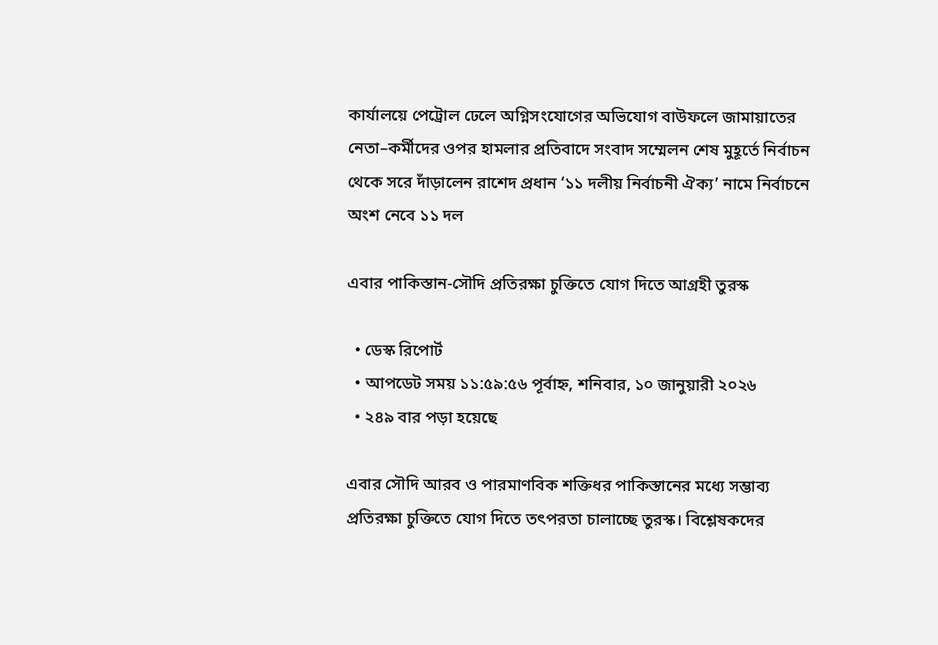কার্যালয়ে পেট্রোল ঢেলে অগ্নিসংযোগের অভিযোগ বাউফলে জামায়াতের নেতা–কর্মীদের ওপর হামলার প্রতিবাদে সংবাদ সম্মেলন শেষ মুহূর্তে নির্বাচন থেকে সরে দাঁড়ালেন রাশেদ প্রধান ‘১১ দলীয় নির্বাচনী ঐক্য’ নামে নির্বাচনে অংশ নেবে ১১ দল

এবার পাকিস্তান-সৌদি প্রতিরক্ষা চুক্তিতে যোগ দিতে আগ্রহী তুরস্ক

  • ডেস্ক রিপোর্ট
  • আপডেট সময় ১১:৫৯:৫৬ পূর্বাহ্ন, শনিবার, ১০ জানুয়ারী ২০২৬
  • ২৪৯ বার পড়া হয়েছে

এবার সৌদি আরব ও পারমাণবিক শক্তিধর পাকিস্তানের মধ্যে সম্ভাব্য প্রতিরক্ষা চুক্তিতে যোগ দিতে তৎপরতা চালাচ্ছে তুরস্ক। বিশ্লেষকদের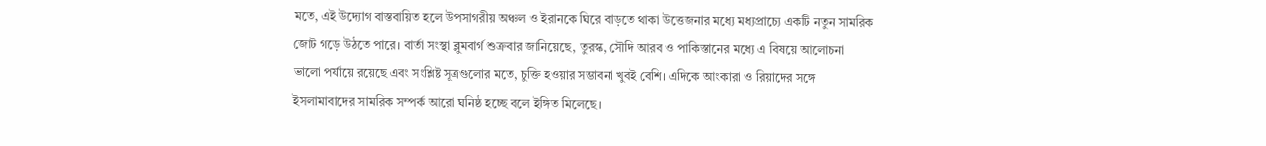মতে, এই উদ্যোগ বাস্তবায়িত হলে উপসাগরীয় অঞ্চল ও ইরানকে ঘিরে বাড়তে থাকা উত্তেজনার মধ্যে মধ্যপ্রাচ্যে একটি নতুন সামরিক জোট গড়ে উঠতে পারে। বার্তা সংস্থা ব্লুমবার্গ শুক্রবার জানিয়েছে, তুরস্ক, সৌদি আরব ও পাকিস্তানের মধ্যে এ বিষয়ে আলোচনা ভালো পর্যায়ে রয়েছে এবং সংশ্লিষ্ট সূত্রগুলোর মতে, চুক্তি হওয়ার সম্ভাবনা খুবই বেশি। এদিকে আংকারা ও রিয়াদের সঙ্গে ইসলামাবাদের সামরিক সম্পর্ক আরো ঘনিষ্ঠ হচ্ছে বলে ইঙ্গিত মিলেছে।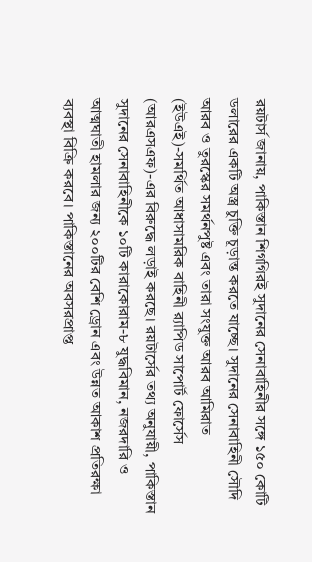রয়টার্স জানায়, পাকিস্তান শিগগিরই সুদানের সেনাবাহিনীর সঙ্গে ১৫০ কোটি ডলারের একটি অস্ত্র চুক্তি চূড়ান্ত করতে যাচ্ছে। সুদানের সেনাবাহিনী সৌদি আরব ও তুরস্কের সমর্থনপুষ্ট এবং তারা সংযুক্ত আরব আমিরাত (ইউএই)-সমর্থিত আধাসামরিক বাহিনী র‌্যাপিড সাপোর্ট ফোর্সেস (আরএসএফ)-এর বিরুদ্ধে লড়াই করছে। রয়টার্সের তথ্য অনুযায়ী, পাকিস্তান সুদানের সেনাবাহিনীকে ১০টি কারাকোরাম-৮ যুদ্ধবিমান, নজরদারি ও আত্মঘাতী হামলার জন্য ২০০টির বেশি ড্রোন এবং উন্নত আকাশ প্রতিরক্ষা ব্যবস্থা বিক্রি করবে। পাকিস্তানের অবসরপ্রাপ্ত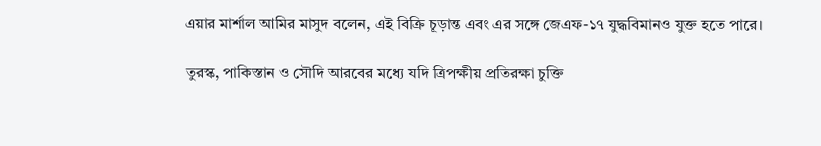এয়ার মার্শাল আমির মাসুদ বলেন, এই বিক্রি চূড়ান্ত এবং এর সঙ্গে জেএফ-১৭ যুদ্ধবিমানও যুক্ত হতে পারে।

তুরস্ক, পাকিস্তান ও সৌদি আরবের মধ্যে যদি ত্রিপক্ষীয় প্রতিরক্ষা চুক্তি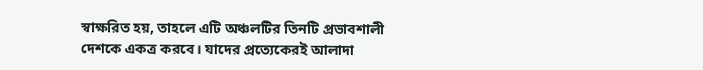স্বাক্ষরিত হয়, তাহলে এটি অঞ্চলটির তিনটি প্রভাবশালী দেশকে একত্র করবে। যাদের প্রত্যেকেরই আলাদা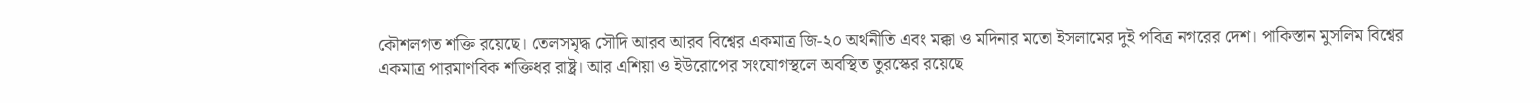কৌশলগত শক্তি রয়েছে। তেলসমৃদ্ধ সৌদি আরব আরব বিশ্বের একমাত্র জি-২০ অর্থনীতি এবং মক্কা ও মদিনার মতো ইসলামের দুই পবিত্র নগরের দেশ। পাকিস্তান মুসলিম বিশ্বের একমাত্র পারমাণবিক শক্তিধর রাষ্ট্র। আর এশিয়া ও ইউরোপের সংযোগস্থলে অবস্থিত তুরস্কের রয়েছে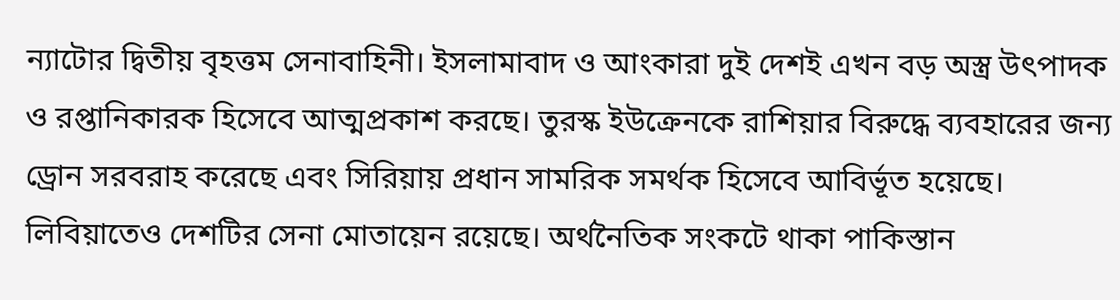ন্যাটোর দ্বিতীয় বৃহত্তম সেনাবাহিনী। ইসলামাবাদ ও আংকারা দুই দেশই এখন বড় অস্ত্র উৎপাদক ও রপ্তানিকারক হিসেবে আত্মপ্রকাশ করছে। তুরস্ক ইউক্রেনকে রাশিয়ার বিরুদ্ধে ব্যবহারের জন্য ড্রোন সরবরাহ করেছে এবং সিরিয়ায় প্রধান সামরিক সমর্থক হিসেবে আবির্ভূত হয়েছে। লিবিয়াতেও দেশটির সেনা মোতায়েন রয়েছে। অর্থনৈতিক সংকটে থাকা পাকিস্তান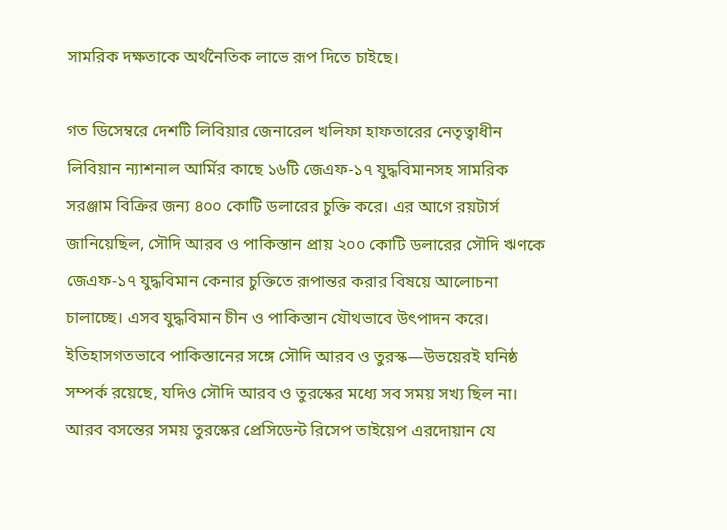সামরিক দক্ষতাকে অর্থনৈতিক লাভে রূপ দিতে চাইছে।

গত ডিসেম্বরে দেশটি লিবিয়ার জেনারেল খলিফা হাফতারের নেতৃত্বাধীন লিবিয়ান ন্যাশনাল আর্মির কাছে ১৬টি জেএফ-১৭ যুদ্ধবিমানসহ সামরিক সরঞ্জাম বিক্রির জন্য ৪০০ কোটি ডলারের চুক্তি করে। এর আগে রয়টার্স জানিয়েছিল, সৌদি আরব ও পাকিস্তান প্রায় ২০০ কোটি ডলারের সৌদি ঋণকে জেএফ-১৭ যুদ্ধবিমান কেনার চুক্তিতে রূপান্তর করার বিষয়ে আলোচনা চালাচ্ছে। এসব যুদ্ধবিমান চীন ও পাকিস্তান যৌথভাবে উৎপাদন করে। ইতিহাসগতভাবে পাকিস্তানের সঙ্গে সৌদি আরব ও তুরস্ক—উভয়েরই ঘনিষ্ঠ সম্পর্ক রয়েছে, যদিও সৌদি আরব ও তুরস্কের মধ্যে সব সময় সখ্য ছিল না। আরব বসন্তের সময় তুরস্কের প্রেসিডেন্ট রিসেপ তাইয়েপ এরদোয়ান যে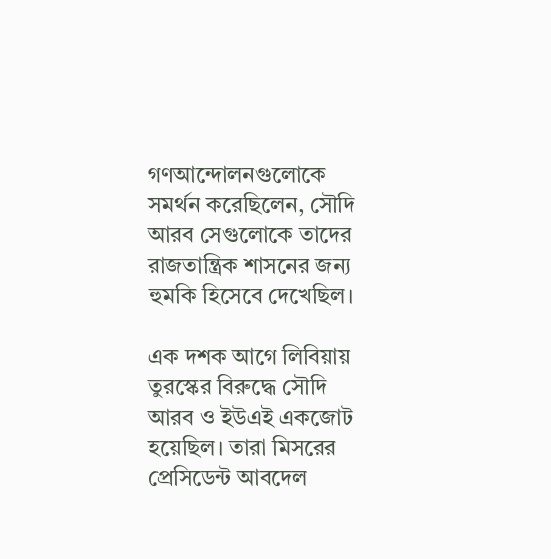গণআন্দোলনগুলোকে সমর্থন করেছিলেন, সৌদি আরব সেগুলোকে তাদের রাজতান্ত্রিক শাসনের জন্য হুমকি হিসেবে দেখেছিল।

এক দশক আগে লিবিয়ায় তুরস্কের বিরুদ্ধে সৌদি আরব ও ইউএই একজোট হয়েছিল। তারা মিসরের প্রেসিডেন্ট আবদেল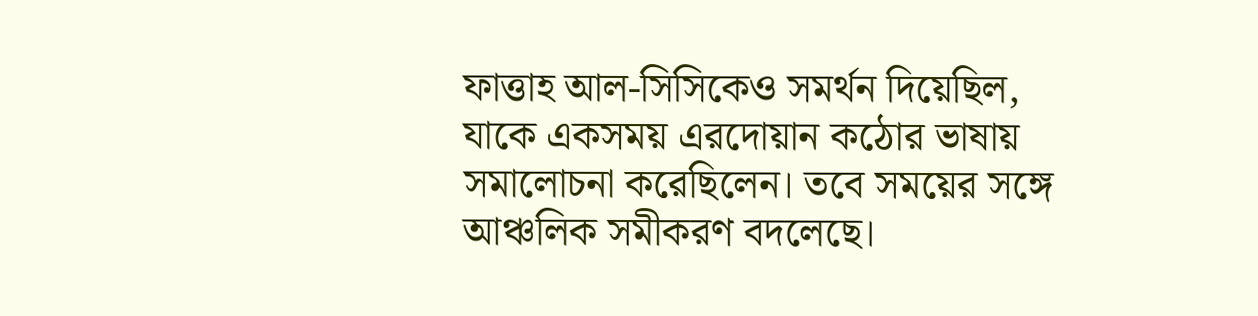ফাত্তাহ আল-সিসিকেও সমর্থন দিয়েছিল, যাকে একসময় এরদোয়ান কঠোর ভাষায় সমালোচনা করেছিলেন। তবে সময়ের সঙ্গে আঞ্চলিক সমীকরণ বদলেছে।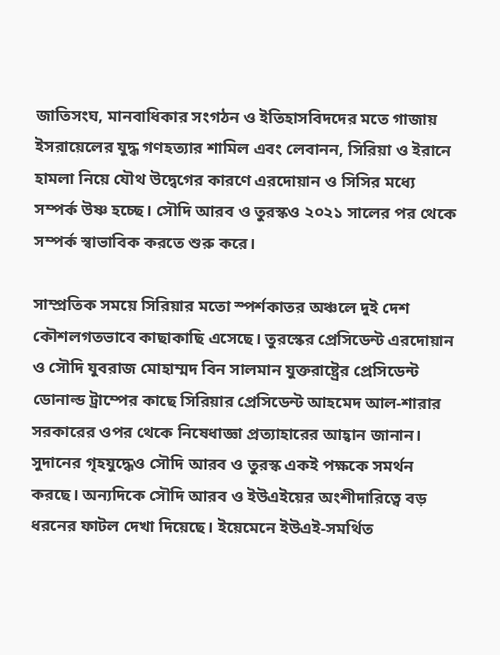জাতিসংঘ, মানবাধিকার সংগঠন ও ইতিহাসবিদদের মতে গাজায় ইসরায়েলের যুদ্ধ গণহত্যার শামিল এবং লেবানন, সিরিয়া ও ইরানে হামলা নিয়ে যৌথ উদ্বেগের কারণে এরদোয়ান ও সিসির মধ্যে সম্পর্ক উষ্ণ হচ্ছে। সৌদি আরব ও তুরস্কও ২০২১ সালের পর থেকে সম্পর্ক স্বাভাবিক করতে শুরু করে।

সাম্প্রতিক সময়ে সিরিয়ার মতো স্পর্শকাতর অঞ্চলে দুই দেশ কৌশলগতভাবে কাছাকাছি এসেছে। তুরস্কের প্রেসিডেন্ট এরদোয়ান ও সৌদি যুবরাজ মোহাম্মদ বিন সালমান যুক্তরাষ্ট্রের প্রেসিডেন্ট ডোনাল্ড ট্রাম্পের কাছে সিরিয়ার প্রেসিডেন্ট আহমেদ আল-শারার সরকারের ওপর থেকে নিষেধাজ্ঞা প্রত্যাহারের আহ্বান জানান। সুদানের গৃহযুদ্ধেও সৌদি আরব ও তুরস্ক একই পক্ষকে সমর্থন করছে। অন্যদিকে সৌদি আরব ও ইউএইয়ের অংশীদারিত্বে বড় ধরনের ফাটল দেখা দিয়েছে। ইয়েমেনে ইউএই-সমর্থিত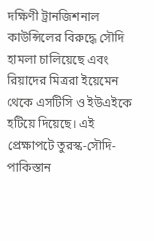দক্ষিণী ট্রানজিশনাল কাউন্সিলের বিরুদ্ধে সৌদি হামলা চালিয়েছে এবং রিয়াদের মিত্ররা ইয়েমেন থেকে এসটিসি ও ইউএইকে হটিয়ে দিয়েছে। এই প্রেক্ষাপটে তুরস্ক-সৌদি-পাকিস্তান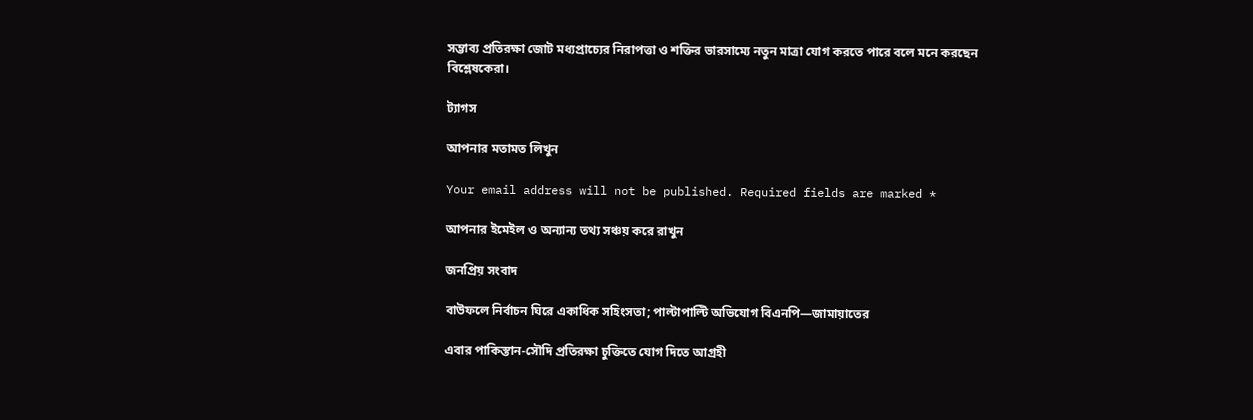সম্ভাব্য প্রতিরক্ষা জোট মধ্যপ্রাচ্যের নিরাপত্তা ও শক্তির ভারসাম্যে নতুন মাত্রা যোগ করতে পারে বলে মনে করছেন বিশ্লেষকেরা।

ট্যাগস

আপনার মতামত লিখুন

Your email address will not be published. Required fields are marked *

আপনার ইমেইল ও অন্যান্য তথ্য সঞ্চয় করে রাখুন

জনপ্রিয় সংবাদ

বাউফলে নির্বাচন ঘিরে একাধিক সহিংসতা; পাল্টাপাল্টি অভিযোগ বিএনপি—জামায়াতের

এবার পাকিস্তান-সৌদি প্রতিরক্ষা চুক্তিতে যোগ দিতে আগ্রহী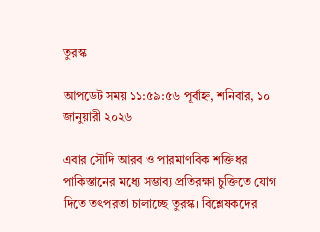তুরস্ক

আপডেট সময় ১১:৫৯:৫৬ পূর্বাহ্ন, শনিবার, ১০ জানুয়ারী ২০২৬

এবার সৌদি আরব ও পারমাণবিক শক্তিধর পাকিস্তানের মধ্যে সম্ভাব্য প্রতিরক্ষা চুক্তিতে যোগ দিতে তৎপরতা চালাচ্ছে তুরস্ক। বিশ্লেষকদের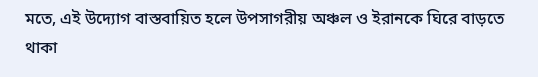মতে, এই উদ্যোগ বাস্তবায়িত হলে উপসাগরীয় অঞ্চল ও ইরানকে ঘিরে বাড়তে থাকা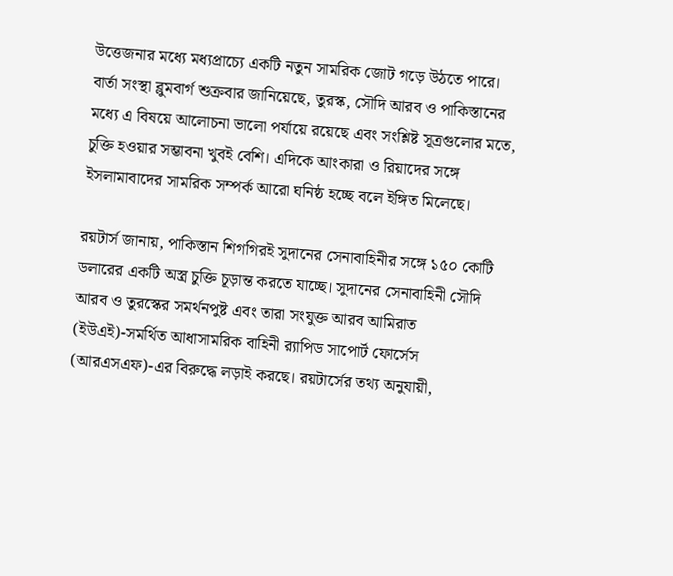উত্তেজনার মধ্যে মধ্যপ্রাচ্যে একটি নতুন সামরিক জোট গড়ে উঠতে পারে। বার্তা সংস্থা ব্লুমবার্গ শুক্রবার জানিয়েছে, তুরস্ক, সৌদি আরব ও পাকিস্তানের মধ্যে এ বিষয়ে আলোচনা ভালো পর্যায়ে রয়েছে এবং সংশ্লিষ্ট সূত্রগুলোর মতে, চুক্তি হওয়ার সম্ভাবনা খুবই বেশি। এদিকে আংকারা ও রিয়াদের সঙ্গে ইসলামাবাদের সামরিক সম্পর্ক আরো ঘনিষ্ঠ হচ্ছে বলে ইঙ্গিত মিলেছে।

রয়টার্স জানায়, পাকিস্তান শিগগিরই সুদানের সেনাবাহিনীর সঙ্গে ১৫০ কোটি ডলারের একটি অস্ত্র চুক্তি চূড়ান্ত করতে যাচ্ছে। সুদানের সেনাবাহিনী সৌদি আরব ও তুরস্কের সমর্থনপুষ্ট এবং তারা সংযুক্ত আরব আমিরাত (ইউএই)-সমর্থিত আধাসামরিক বাহিনী র‌্যাপিড সাপোর্ট ফোর্সেস (আরএসএফ)-এর বিরুদ্ধে লড়াই করছে। রয়টার্সের তথ্য অনুযায়ী,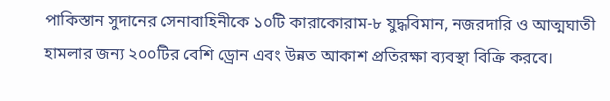পাকিস্তান সুদানের সেনাবাহিনীকে ১০টি কারাকোরাম-৮ যুদ্ধবিমান, নজরদারি ও আত্মঘাতী হামলার জন্য ২০০টির বেশি ড্রোন এবং উন্নত আকাশ প্রতিরক্ষা ব্যবস্থা বিক্রি করবে।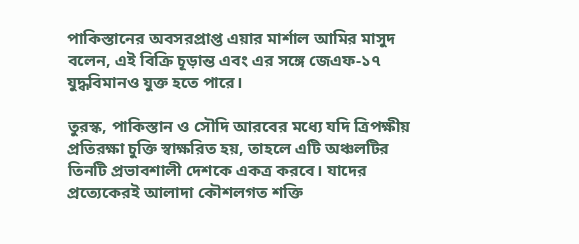পাকিস্তানের অবসরপ্রাপ্ত এয়ার মার্শাল আমির মাসুদ বলেন, এই বিক্রি চূড়ান্ত এবং এর সঙ্গে জেএফ-১৭ যুদ্ধবিমানও যুক্ত হতে পারে।

তুরস্ক, পাকিস্তান ও সৌদি আরবের মধ্যে যদি ত্রিপক্ষীয় প্রতিরক্ষা চুক্তি স্বাক্ষরিত হয়, তাহলে এটি অঞ্চলটির তিনটি প্রভাবশালী দেশকে একত্র করবে। যাদের প্রত্যেকেরই আলাদা কৌশলগত শক্তি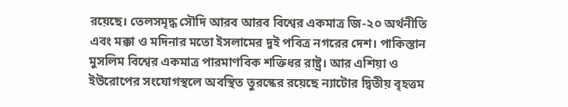রয়েছে। তেলসমৃদ্ধ সৌদি আরব আরব বিশ্বের একমাত্র জি-২০ অর্থনীতি এবং মক্কা ও মদিনার মতো ইসলামের দুই পবিত্র নগরের দেশ। পাকিস্তান মুসলিম বিশ্বের একমাত্র পারমাণবিক শক্তিধর রাষ্ট্র। আর এশিয়া ও ইউরোপের সংযোগস্থলে অবস্থিত তুরস্কের রয়েছে ন্যাটোর দ্বিতীয় বৃহত্তম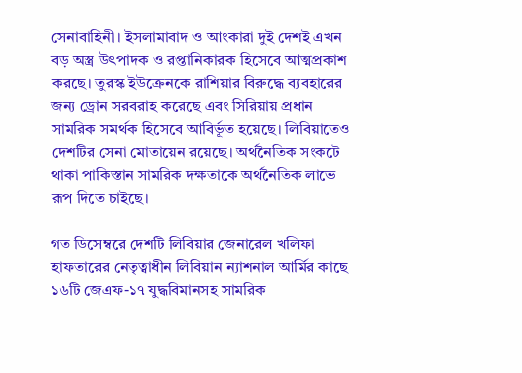সেনাবাহিনী। ইসলামাবাদ ও আংকারা দুই দেশই এখন বড় অস্ত্র উৎপাদক ও রপ্তানিকারক হিসেবে আত্মপ্রকাশ করছে। তুরস্ক ইউক্রেনকে রাশিয়ার বিরুদ্ধে ব্যবহারের জন্য ড্রোন সরবরাহ করেছে এবং সিরিয়ায় প্রধান সামরিক সমর্থক হিসেবে আবির্ভূত হয়েছে। লিবিয়াতেও দেশটির সেনা মোতায়েন রয়েছে। অর্থনৈতিক সংকটে থাকা পাকিস্তান সামরিক দক্ষতাকে অর্থনৈতিক লাভে রূপ দিতে চাইছে।

গত ডিসেম্বরে দেশটি লিবিয়ার জেনারেল খলিফা হাফতারের নেতৃত্বাধীন লিবিয়ান ন্যাশনাল আর্মির কাছে ১৬টি জেএফ-১৭ যুদ্ধবিমানসহ সামরিক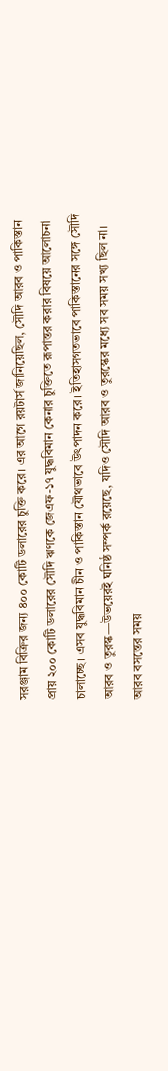সরঞ্জাম বিক্রির জন্য ৪০০ কোটি ডলারের চুক্তি করে। এর আগে রয়টার্স জানিয়েছিল, সৌদি আরব ও পাকিস্তান প্রায় ২০০ কোটি ডলারের সৌদি ঋণকে জেএফ-১৭ যুদ্ধবিমান কেনার চুক্তিতে রূপান্তর করার বিষয়ে আলোচনা চালাচ্ছে। এসব যুদ্ধবিমান চীন ও পাকিস্তান যৌথভাবে উৎপাদন করে। ইতিহাসগতভাবে পাকিস্তানের সঙ্গে সৌদি আরব ও তুরস্ক—উভয়েরই ঘনিষ্ঠ সম্পর্ক রয়েছে, যদিও সৌদি আরব ও তুরস্কের মধ্যে সব সময় সখ্য ছিল না। আরব বসন্তের সময়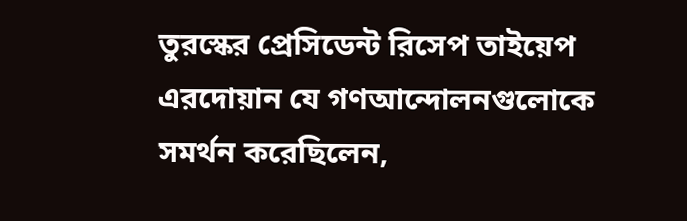তুরস্কের প্রেসিডেন্ট রিসেপ তাইয়েপ এরদোয়ান যে গণআন্দোলনগুলোকে সমর্থন করেছিলেন,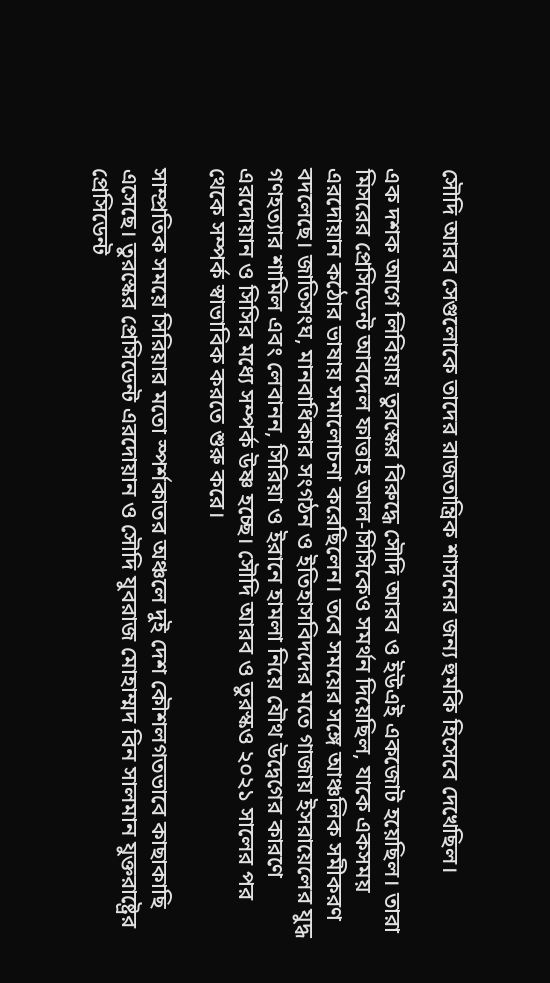সৌদি আরব সেগুলোকে তাদের রাজতান্ত্রিক শাসনের জন্য হুমকি হিসেবে দেখেছিল।

এক দশক আগে লিবিয়ায় তুরস্কের বিরুদ্ধে সৌদি আরব ও ইউএই একজোট হয়েছিল। তারা মিসরের প্রেসিডেন্ট আবদেল ফাত্তাহ আল-সিসিকেও সমর্থন দিয়েছিল, যাকে একসময় এরদোয়ান কঠোর ভাষায় সমালোচনা করেছিলেন। তবে সময়ের সঙ্গে আঞ্চলিক সমীকরণ বদলেছে। জাতিসংঘ, মানবাধিকার সংগঠন ও ইতিহাসবিদদের মতে গাজায় ইসরায়েলের যুদ্ধ গণহত্যার শামিল এবং লেবানন, সিরিয়া ও ইরানে হামলা নিয়ে যৌথ উদ্বেগের কারণে এরদোয়ান ও সিসির মধ্যে সম্পর্ক উষ্ণ হচ্ছে। সৌদি আরব ও তুরস্কও ২০২১ সালের পর থেকে সম্পর্ক স্বাভাবিক করতে শুরু করে।

সাম্প্রতিক সময়ে সিরিয়ার মতো স্পর্শকাতর অঞ্চলে দুই দেশ কৌশলগতভাবে কাছাকাছি এসেছে। তুরস্কের প্রেসিডেন্ট এরদোয়ান ও সৌদি যুবরাজ মোহাম্মদ বিন সালমান যুক্তরাষ্ট্রের প্রেসিডেন্ট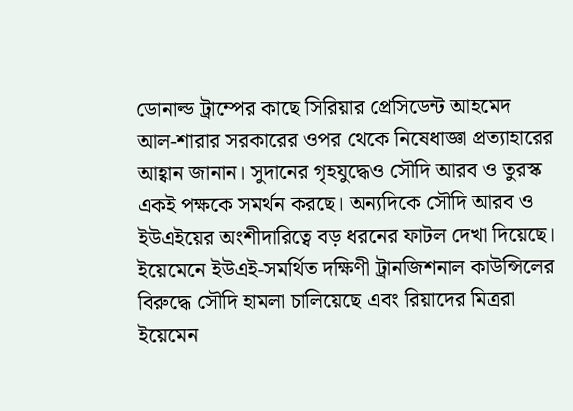ডোনাল্ড ট্রাম্পের কাছে সিরিয়ার প্রেসিডেন্ট আহমেদ আল-শারার সরকারের ওপর থেকে নিষেধাজ্ঞা প্রত্যাহারের আহ্বান জানান। সুদানের গৃহযুদ্ধেও সৌদি আরব ও তুরস্ক একই পক্ষকে সমর্থন করছে। অন্যদিকে সৌদি আরব ও ইউএইয়ের অংশীদারিত্বে বড় ধরনের ফাটল দেখা দিয়েছে। ইয়েমেনে ইউএই-সমর্থিত দক্ষিণী ট্রানজিশনাল কাউন্সিলের বিরুদ্ধে সৌদি হামলা চালিয়েছে এবং রিয়াদের মিত্ররা ইয়েমেন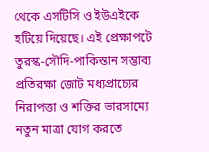থেকে এসটিসি ও ইউএইকে হটিয়ে দিয়েছে। এই প্রেক্ষাপটে তুরস্ক-সৌদি-পাকিস্তান সম্ভাব্য প্রতিরক্ষা জোট মধ্যপ্রাচ্যের নিরাপত্তা ও শক্তির ভারসাম্যে নতুন মাত্রা যোগ করতে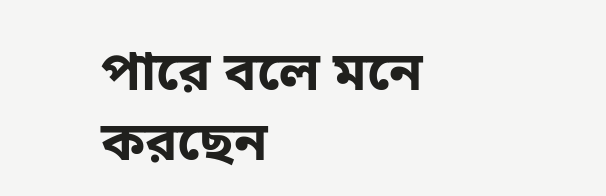পারে বলে মনে করছেন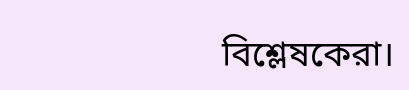বিশ্লেষকেরা।